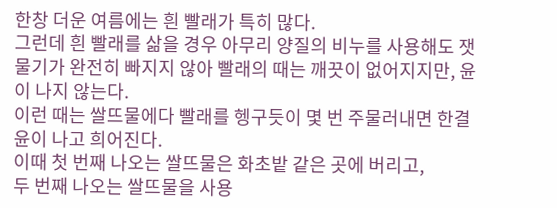한창 더운 여름에는 흰 빨래가 특히 많다.
그런데 흰 빨래를 삶을 경우 아무리 양질의 비누를 사용해도 잿 물기가 완전히 빠지지 않아 빨래의 때는 깨끗이 없어지지만, 윤이 나지 않는다.
이런 때는 쌀뜨물에다 빨래를 헹구듯이 몇 번 주물러내면 한결 윤이 나고 희어진다.
이때 첫 번째 나오는 쌀뜨물은 화초밭 같은 곳에 버리고,
두 번째 나오는 쌀뜨물을 사용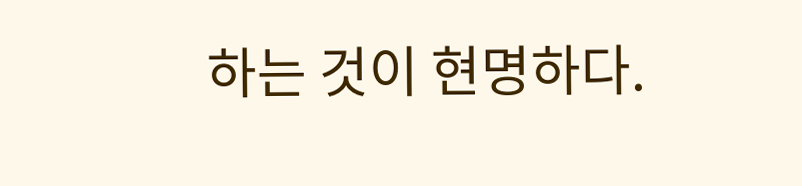하는 것이 현명하다.